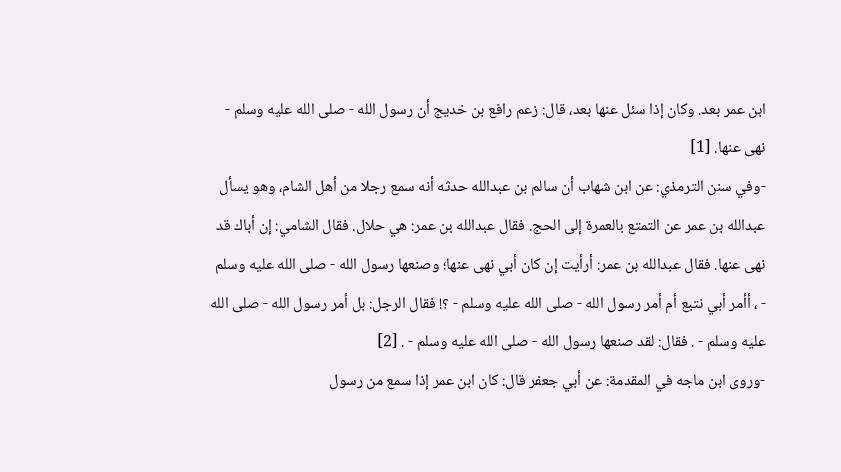ابن عمر بعد. وكان إذا سئل عنها بعد، قال: زعم رافع بن خديج أن رسول الله - صلى الله عليه وسلم - نهى عنها. [1]
-وفي سنن الترمذي: عن ابن شهاب أن سالم بن عبدالله حدثه أنه سمع رجلا من أهل الشام، وهو يسأل عبدالله بن عمر عن التمتع بالعمرة إلى الحج. فقال عبدالله بن عمر: هي حلال. فقال الشامي: إن أباك قد نهى عنها. فقال عبدالله بن عمر: أرأيت إن كان أبي نهى عنها؛ وصنعها رسول الله - صلى الله عليه وسلم - ، أأمر أبي نتبع أم أمر رسول الله - صلى الله عليه وسلم - ؟! فقال الرجل: بل أمر رسول الله - صلى الله عليه وسلم - . فقال: لقد صنعها رسول الله - صلى الله عليه وسلم - . [2]
-وروى ابن ماجه في المقدمة: عن أبي جعفر قال: كان ابن عمر إذا سمع من رسول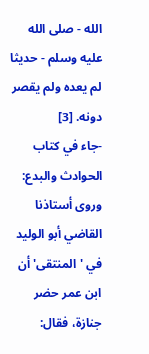الله - صلى الله عليه وسلم - حديثا لم يعده ولم يقصر دونه. [3]
-جاء في كتاب الحوادث والبدع: وروى أستاذنا القاضي أبو الوليد في 'المنتقى' أن ابن عمر حضر جنازة، فقال: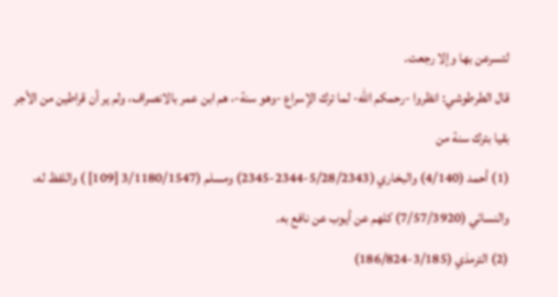لتسرعن بها وإلا رجعت.
قال الطرطوشي: انظروا -رحمكم الله- لما ترك الإسراع -وهو سنة-، هم ابن عمر بالانصراف، ولم ير أن قراطين من الأجر بقيا بترك سنة من
(1) أحمد (4/140) والبخاري (5/28/2343-2344-2345) ومسلم (3/1180/1547 [109] ) واللفظ له، والنسائي (7/57/3920) كلهم عن أيوب عن نافع به.
(2) الترمذي (3/185-186/824)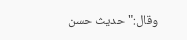وقال:"حديث حسن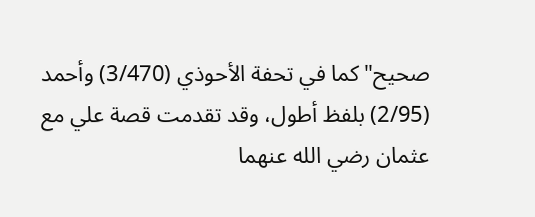صحيح"كما في تحفة الأحوذي (3/470) وأحمد (2/95) بلفظ أطول، وقد تقدمت قصة علي مع عثمان رضي الله عنهما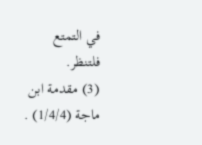في التمتع فلتنظر.
(3) مقدمة ابن ماجة (1/4/4) .